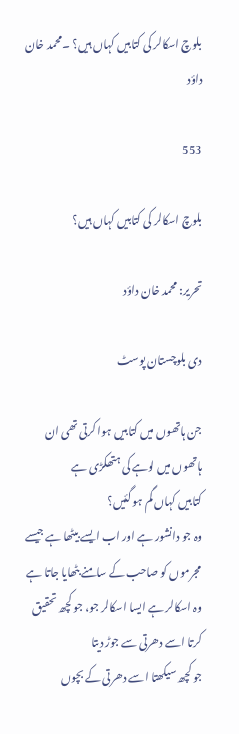بلوچ اسکالر کی کتابیں کہاں ہیں؟ ۔محمد خان داؤد

553

بلوچ اسکالر کی کتابیں کہاں ہیں؟

تحریر: محمد خان داؤد

دی بلوچستان پوسٹ

جن ہاتھوں میں کتابیں ہوا کرتی تھی ان ہاتھوں میں لوہے کی ہتھکڑی ہے
کتابیں کہاں گم ہو گئیں؟
وہ جو دانشور ہے اور اب ایسے بیٹھا ہے جیسے مجرموں کو صاحب کے سامنے بٹھایا جاتا ہے
وہ اسکالر ہے ایسا اسکالر جو، جو کچھ تحقیق کرتا اسے دھرتی سے جوڑ دیتا
جو کچھ سیکھتا اسے دھرتی کے بچوں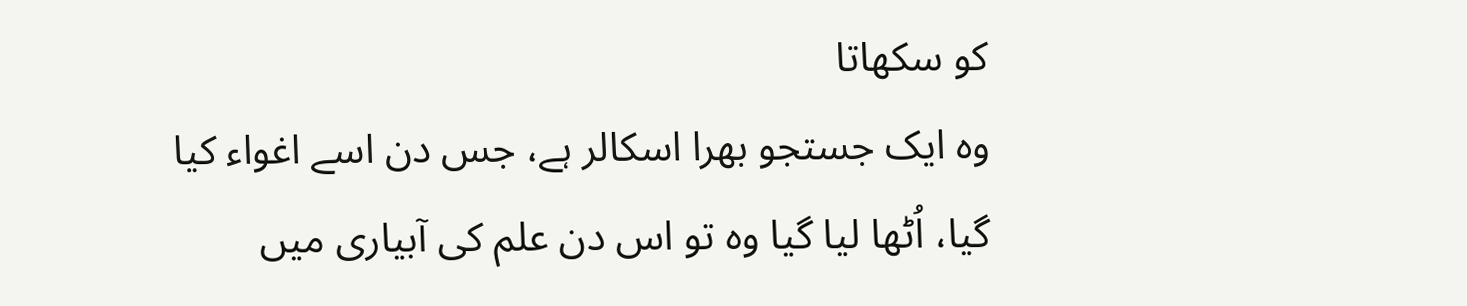کو سکھاتا
وہ ایک جستجو بھرا اسکالر ہے، جس دن اسے اغواء کیا گیا، اُٹھا لیا گیا وہ تو اس دن علم کی آبیاری میں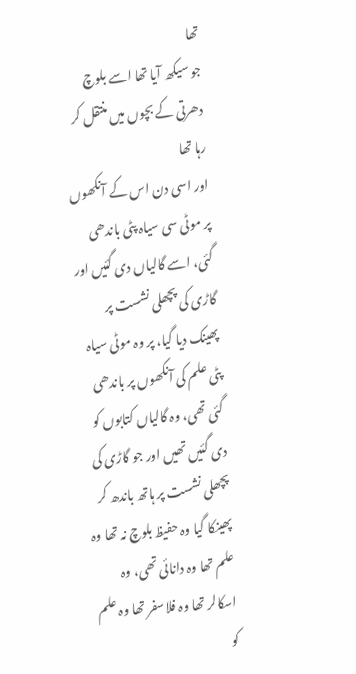تھا
جو سیکھ آیا تھا اسے بلوچ دھرتی کے بچوں میں منتقل کر رہا تھا
اور اسی دن اس کے آنکھوں پر موٹی سی سیاہ پٹی باندھی گئی، اسے گالیاں دی گئیں اور گاڑی کی پچھلی نشست پر پھینک دیا گیا، پر وہ موٹی سیاہ پٹی علم کی آنکھوں پر باندھی گئی تھی، وہ گالیاں کتابوں کو دی گئیں تھیں اور جو گاڑی کی پچھلی نشست پر ہاتھ باندھ کر پھینکا گیا وہ حفیظ بلوچ نہ تھا وہ علم تھا وہ دانائی تھی، وہ اسکالر تھا وہ فلاسفر تھا وہ علم کو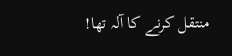منتقل کرنے کا آلہ تھا!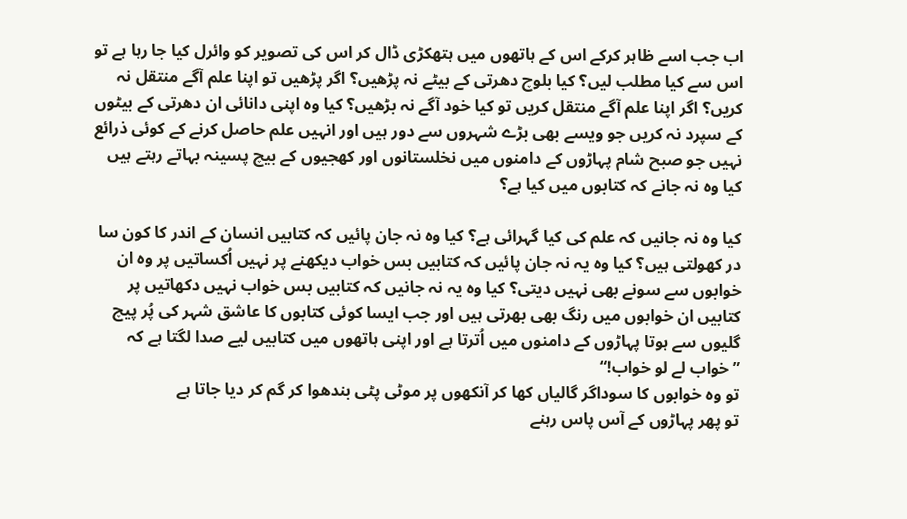اب جب اسے ظاہر کرکے اس کے ہاتھوں میں ہتھکڑی ڈال کر اس کی تصویر کو وائرل کیا جا رہا ہے تو اس سے کیا مطلب لیں؟ کیا بلوچ دھرتی کے بیٹے نہ پڑھیں؟ اگر پڑھیں تو اپنا علم آگے منتقل نہ کریں؟ اگر اپنا علم آگے منتقل کریں تو کیا خود آگے نہ بڑھیں؟ کیا وہ اپنی دانائی ان دھرتی کے بیٹوں کے سپرد نہ کریں جو ویسے بھی بڑے شہروں سے دور ہیں اور انہیں علم حاصل کرنے کے کوئی ذرائع نہیں جو صبح شام پہاڑوں کے دامنوں میں نخلستانوں اور کھجیوں کے بیچ پسینہ بہاتے رہتے ہیں کیا وہ نہ جانے کہ کتابوں میں کیا ہے؟

کیا وہ نہ جانیں کہ علم کی کیا گہرائی ہے؟ کیا وہ نہ جان پائیں کہ کتابیں انسان کے اندر کا کون سا در کھولتی ہیں؟ کیا وہ یہ نہ جان پائیں کہ کتابیں بس خواب دیکھنے پر نہیں اُکساتیں پر وہ ان خوابوں سے سونے بھی نہیں دیتی؟ کیا وہ یہ نہ جانیں کہ کتابیں بس خواب نہیں دکھاتیں پر کتابیں ان خوابوں میں رنگ بھی بھرتی ہیں اور جب ایسا کوئی کتابوں کا عاشق شہر کی پُر پیچ گلیوں سے ہوتا پہاڑوں کے دامنوں میں اُترتا ہے اور اپنی ہاتھوں میں کتابیں لیے صدا لگتا ہے کہ
”خواب لے لو خواب!“
تو وہ خوابوں کا سوداگر گالیاں کھا کر آنکھوں پر موٹی پٹی بندھوا کر گم کر دیا جاتا ہے
تو پھر پہاڑوں کے آس پاس رہنے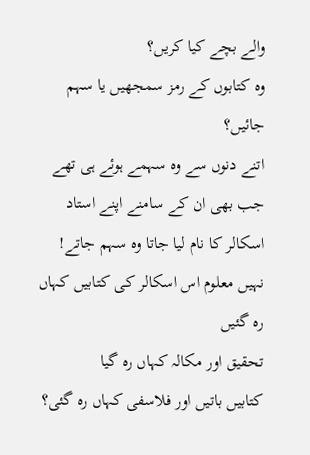والے بچے کیا کریں؟
وہ کتابوں کے رمز سمجھیں یا سہم جائیں؟
اتنے دنوں سے وہ سہمے ہوئے ہی تھے جب بھی ان کے سامنے اپنے استاد اسکالر کا نام لیا جاتا وہ سہم جاتے!
نہیں معلوم اس اسکالر کی کتابیں کہاں رہ گئیں
تحقیق اور مکالہ کہاں رہ گیا
کتابیں باتیں اور فلاسفی کہاں رہ گئی؟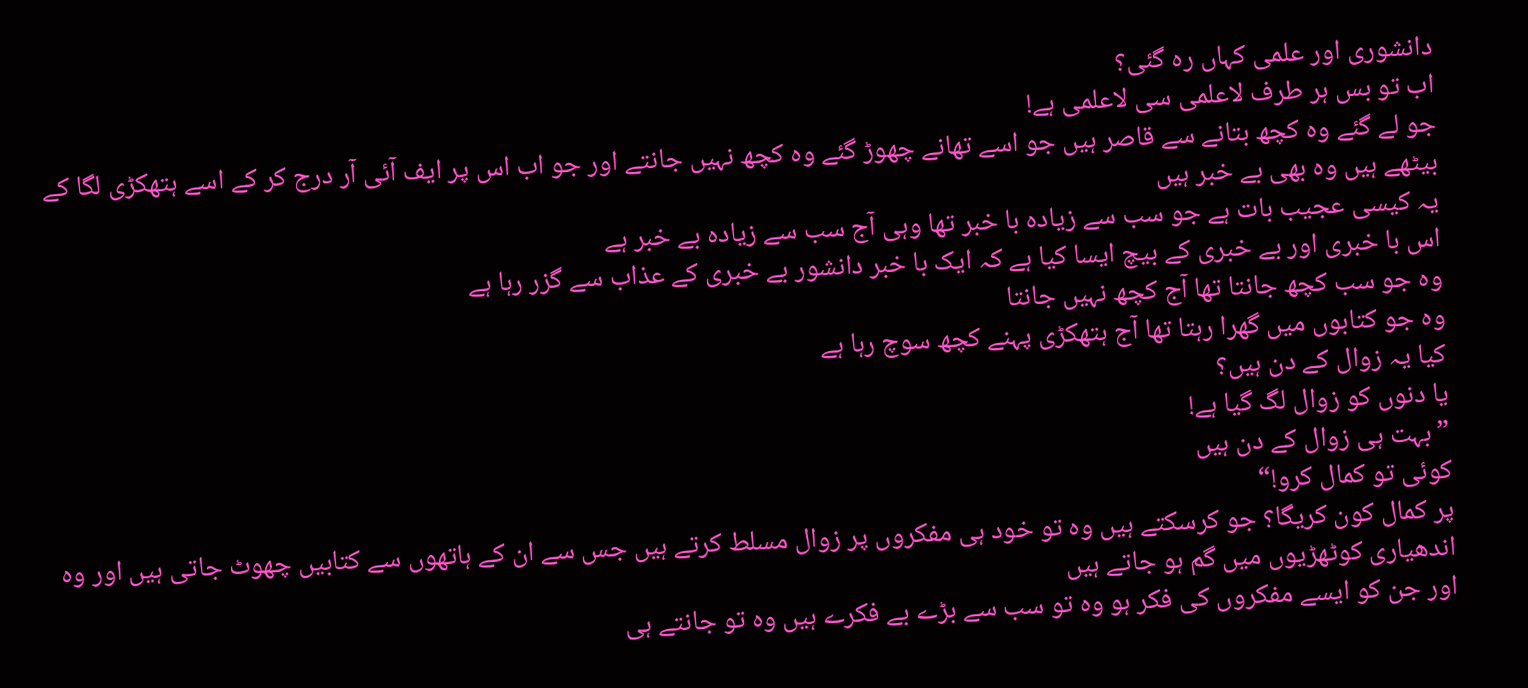دانشوری اور علمی کہاں رہ گئی؟
اب تو بس ہر طرف لاعلمی سی لاعلمی ہے!
جو لے گئے وہ کچھ بتانے سے قاصر ہیں جو اسے تھانے چھوڑ گئے وہ کچھ نہیں جانتے اور جو اب اس پر ایف آئی آر درج کر کے اسے ہتھکڑی لگا کے بیٹھے ہیں وہ بھی بے خبر ہیں
یہ کیسی عجیب بات ہے جو سب سے زیادہ با خبر تھا وہی آج سب سے زیادہ بے خبر ہے
اس با خبری اور بے خبری کے بیچ ایسا کیا ہے کہ ایک با خبر دانشور بے خبری کے عذاب سے گزر رہا ہے
وہ جو سب کچھ جانتا تھا آج کچھ نہیں جانتا
وہ جو کتابوں میں گھرا رہتا تھا آج ہتھکڑی پہنے کچھ سوچ رہا ہے
کیا یہ زوال کے دن ہیں؟
یا دنوں کو زوال لگ گیا ہے!
”بہت ہی زوال کے دن ہیں
کوئی تو کمال کرو!“
پر کمال کون کریگا؟ جو کرسکتے ہیں وہ تو خود ہی مفکروں پر زوال مسلط کرتے ہیں جس سے ان کے ہاتھوں سے کتابیں چھوٹ جاتی ہیں اور وہ اندھیاری کوٹھڑیوں میں گم ہو جاتے ہیں
اور جن کو ایسے مفکروں کی فکر ہو وہ تو سب سے بڑے بے فکرے ہیں وہ تو جانتے ہی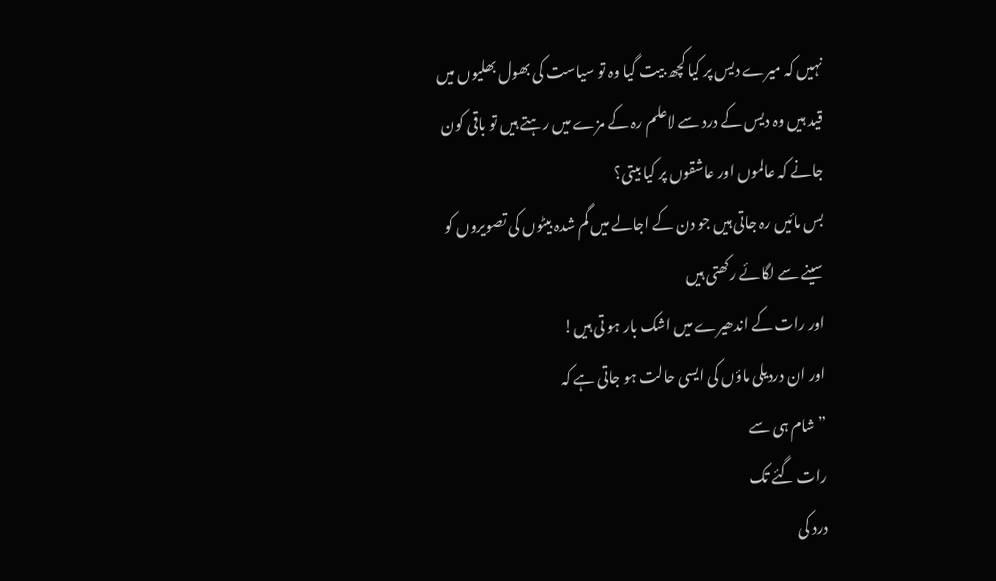نہیں کہ میرے دیس پر کیا کچھ بیت گیا وہ تو سیاست کی بھول بھلیوں میں قید ہیں وہ دیس کے درد سے لاعلم رہ کے مزے میں رہتے ہیں تو باقی کون جانے کہ عالموں اور عاشقوں پر کیا بیتی؟
بس مائیں رہ جاتی ہیں جو دن کے اجالے میں گم شدہ بیٹوں کی تصویروں کو سینے سے لگائے رکھتی ہیں
اور رات کے اندھیرے میں اشک بار ہو تی ہیں!
اور ان دردیلی ماؤں کی ایسی حالت ہو جاتی ہے کہ
”شام ہی سے
رات گئے تک
درد کی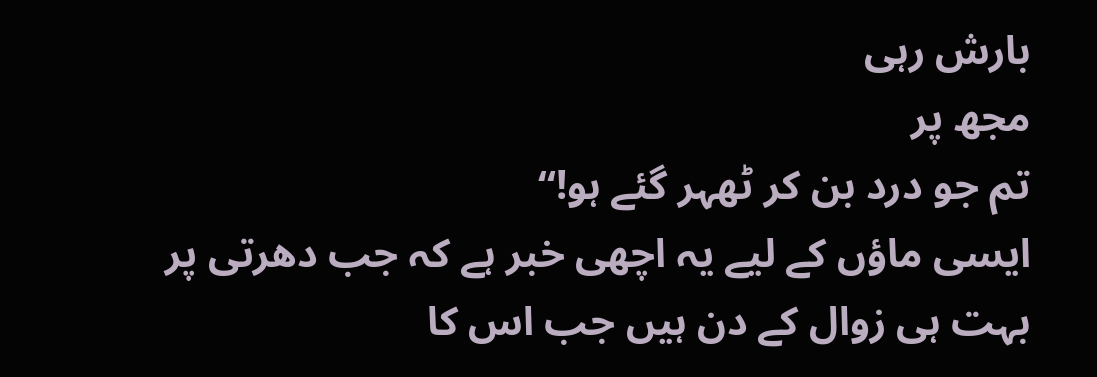بارش رہی
مجھ پر
تم جو درد بن کر ٹھہر گئے ہو!“
ایسی ماؤں کے لیے یہ اچھی خبر ہے کہ جب دھرتی پر بہت ہی زوال کے دن ہیں جب اس کا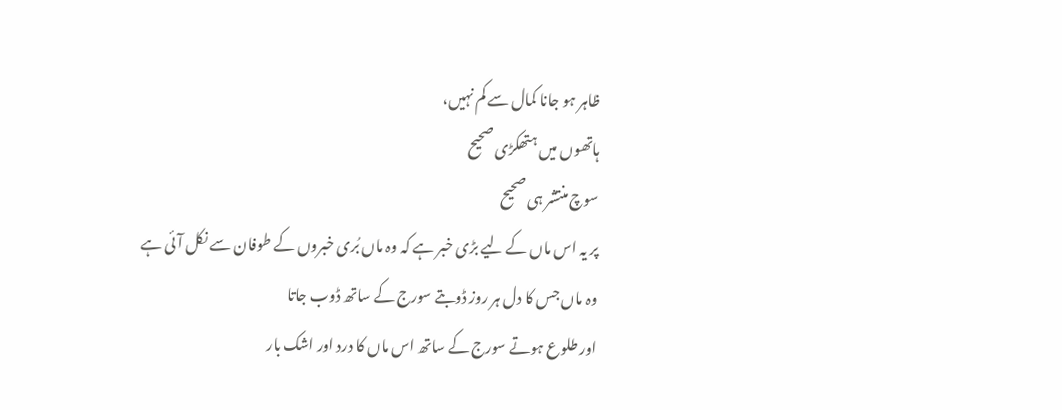ظاہر ہو جانا کمال سے کم نہیں،
ہاتھوں میں ہتھکڑی صحیح
سوچ منتشر ہی صحیح
پر یہ اس ماں کے لیے بڑی خبر ہے کہ وہ ماں بُری خبروں کے طوفان سے نکل آئی ہے
وہ ماں جس کا دل ہر روز ڈوبتے سورج کے ساتھ ڈوب جاتا
اور طلوع ہوتے سورج کے ساتھ اس ماں کا درد اور اشک بار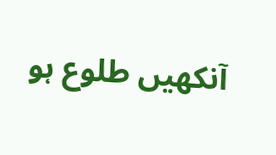آنکھیں طلوع ہو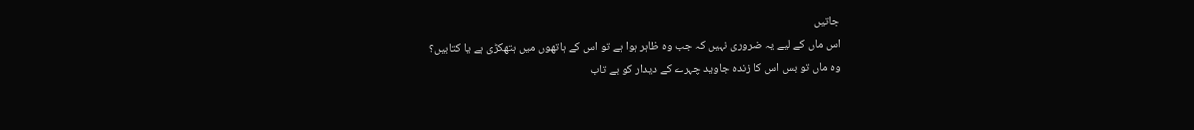جاتیں
اس ماں کے لیے یہ ضروری نہیں کہ جب وہ ظاہر ہوا ہے تو اس کے ہاتھوں میں ہتھکڑی ہے یا کتابیں؟
وہ ماں تو بس اس کا زندہ جاوید چہرے کے دیدار کو بے تاب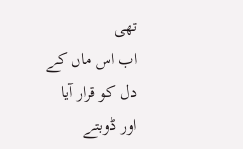تھی
اب اس ماں کے دل کو قرار آیا
اور ڈوبتے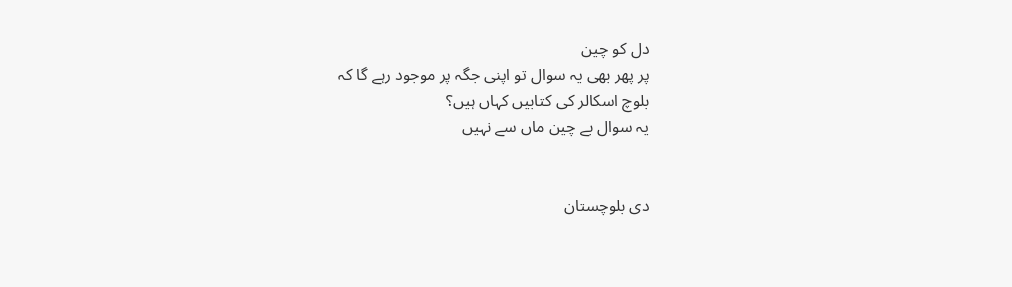دل کو چین
پر پھر بھی یہ سوال تو اپنی جگہ پر موجود رہے گا کہ
بلوچ اسکالر کی کتابیں کہاں ہیں؟
یہ سوال بے چین ماں سے نہیں


دی بلوچستان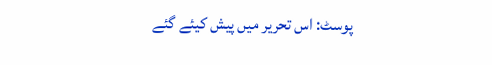پوسٹ: اس تحریر میں پیش کیئے گئے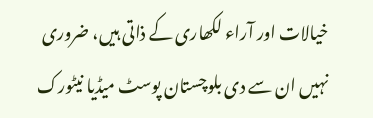خیالات اور آراء لکھاری کے ذاتی ہیں، ضروری نہیں ان سے دی بلوچستان پوسٹ میڈیا نیٹورک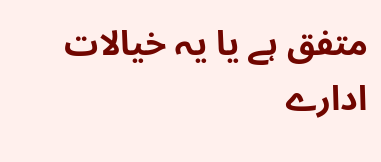متفق ہے یا یہ خیالات ادارے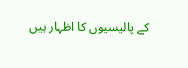کے پالیسیوں کا اظہار ہیں